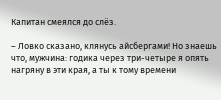Капитан смеялся до слёз.

– Ловко сказано, клянусь айсбергами! Но знаешь что, мужчина: годика через три-четыре я опять нагряну в эти края, а ты к тому времени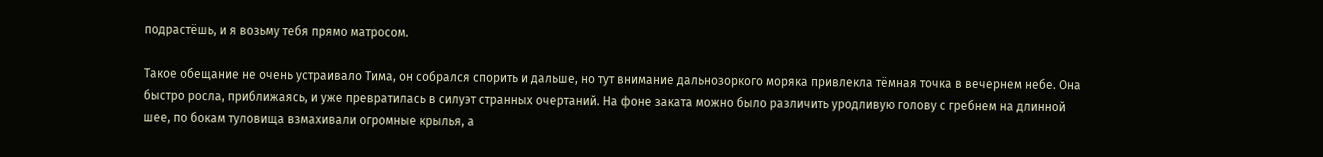подрастёшь, и я возьму тебя прямо матросом.

Такое обещание не очень устраивало Тима, он собрался спорить и дальше, но тут внимание дальнозоркого моряка привлекла тёмная точка в вечернем небе. Она быстро росла, приближаясь, и уже превратилась в силуэт странных очертаний. На фоне заката можно было различить уродливую голову с гребнем на длинной шее, по бокам туловища взмахивали огромные крылья, а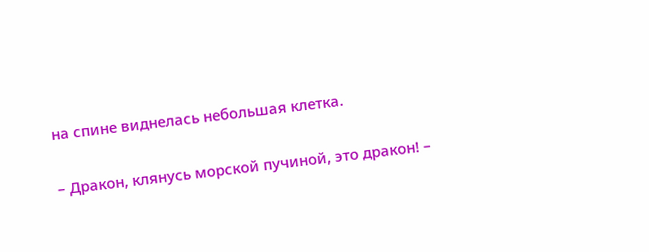на спине виднелась небольшая клетка.

– Дракон, клянусь морской пучиной, это дракон! –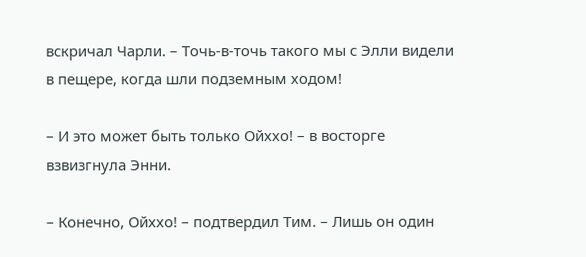вскричал Чарли. – Точь-в-точь такого мы с Элли видели в пещере, когда шли подземным ходом!

– И это может быть только Ойххо! – в восторге взвизгнула Энни.

– Конечно, Ойххо! – подтвердил Тим. – Лишь он один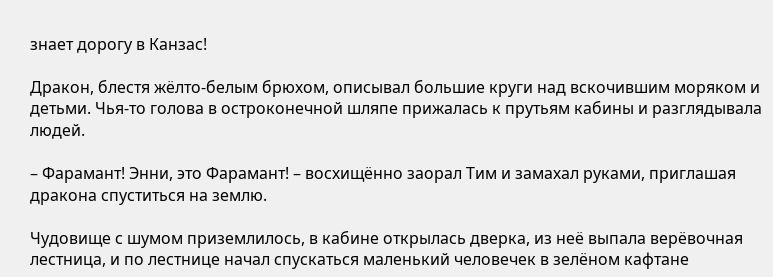знает дорогу в Канзас!

Дракон, блестя жёлто-белым брюхом, описывал большие круги над вскочившим моряком и детьми. Чья-то голова в остроконечной шляпе прижалась к прутьям кабины и разглядывала людей.

– Фарамант! Энни, это Фарамант! – восхищённо заорал Тим и замахал руками, приглашая дракона спуститься на землю.

Чудовище с шумом приземлилось, в кабине открылась дверка, из неё выпала верёвочная лестница, и по лестнице начал спускаться маленький человечек в зелёном кафтане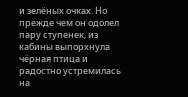и зелёных очках. Но прежде чем он одолел пару ступенек, из кабины выпорхнула чёрная птица и радостно устремилась на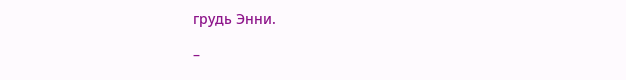грудь Энни.

–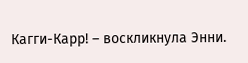Кагги-Карр! – воскликнула Энни.